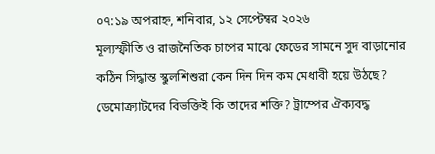০৭:১৯ অপরাহ্ন, শনিবার, ১২ সেপ্টেম্বর ২০২৬
মূল্যস্ফীতি ও রাজনৈতিক চাপের মাঝে ফেডের সামনে সুদ বাড়ানোর কঠিন সিদ্ধান্ত স্কুলশিশুরা কেন দিন দিন কম মেধাবী হয়ে উঠছে? ডেমোক্র্যাটদের বিভক্তিই কি তাদের শক্তি? ট্রাম্পের ঐক্যবদ্ধ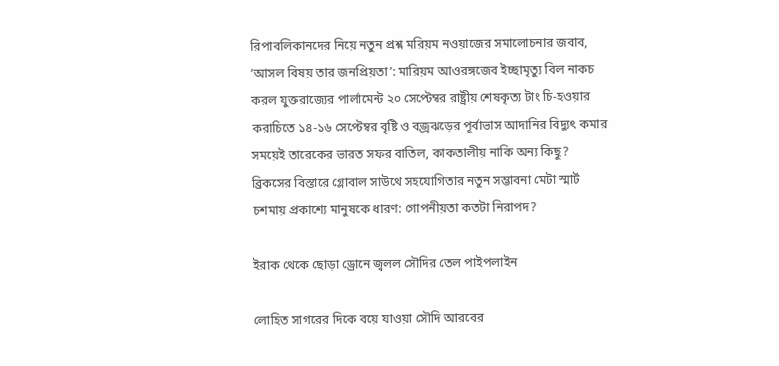রিপাবলিকানদের নিয়ে নতুন প্রশ্ন মরিয়ম নওয়াজের সমালোচনার জবাব, ‘আসল বিষয় তার জনপ্রিয়তা’: মারিয়ম আওরঙ্গজেব ইচ্ছামৃত্যু বিল নাকচ করল যুক্তরাজ্যের পার্লামেন্ট ২০ সেপ্টেম্বর রাষ্ট্রীয় শেষকৃত্য টাং চি-হওয়ার করাচিতে ১৪-১৬ সেপ্টেম্বর বৃষ্টি ও বজ্রঝড়ের পূর্বাভাস আদানির বিদ্যুৎ কমার সময়েই তারেকের ভারত সফর বাতিল, কাকতালীয় নাকি অন্য কিছু? ব্রিকসের বিস্তারে গ্লোবাল সাউথে সহযোগিতার নতুন সম্ভাবনা মেটা স্মার্ট চশমায় প্রকাশ্যে মানুষকে ধারণ: গোপনীয়তা কতটা নিরাপদ?

ইরাক থেকে ছোড়া ড্রোনে জ্বলল সৌদির তেল পাইপলাইন

লোহিত সাগরের দিকে বয়ে যাওয়া সৌদি আরবের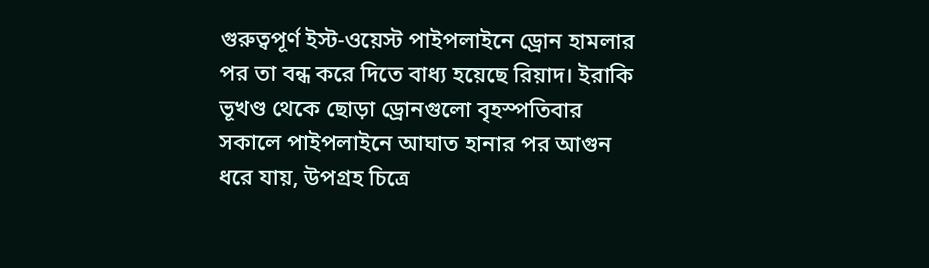গুরুত্বপূর্ণ ইস্ট-ওয়েস্ট পাইপলাইনে ড্রোন হামলার পর তা বন্ধ করে দিতে বাধ্য হয়েছে রিয়াদ। ইরাকি ভূখণ্ড থেকে ছোড়া ড্রোনগুলো বৃহস্পতিবার সকালে পাইপলাইনে আঘাত হানার পর আগুন ধরে যায়, উপগ্রহ চিত্রে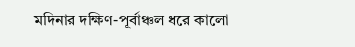মদিনার দক্ষিণ-পূর্বাঞ্চল ধরে কালো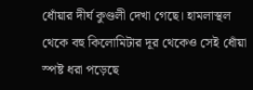ধোঁয়ার দীর্ঘ কুণ্ডলী দেখা গেছে। হামলাস্থল থেকে বহু কিলোমিটার দূর থেকেও সেই ধোঁয়া স্পষ্ট ধরা পড়েছে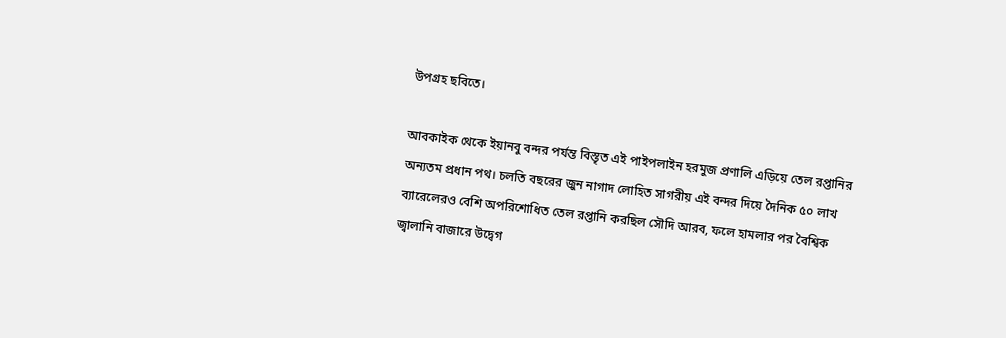উপগ্রহ ছবিতে।

আবকাইক থেকে ইয়ানবু বন্দর পর্যন্ত বিস্তৃত এই পাইপলাইন হরমুজ প্রণালি এড়িয়ে তেল রপ্তানির অন্যতম প্রধান পথ। চলতি বছরের জুন নাগাদ লোহিত সাগরীয় এই বন্দর দিয়ে দৈনিক ৫০ লাখ ব্যারেলেরও বেশি অপরিশোধিত তেল রপ্তানি করছিল সৌদি আরব, ফলে হামলার পর বৈশ্বিক জ্বালানি বাজারে উদ্বেগ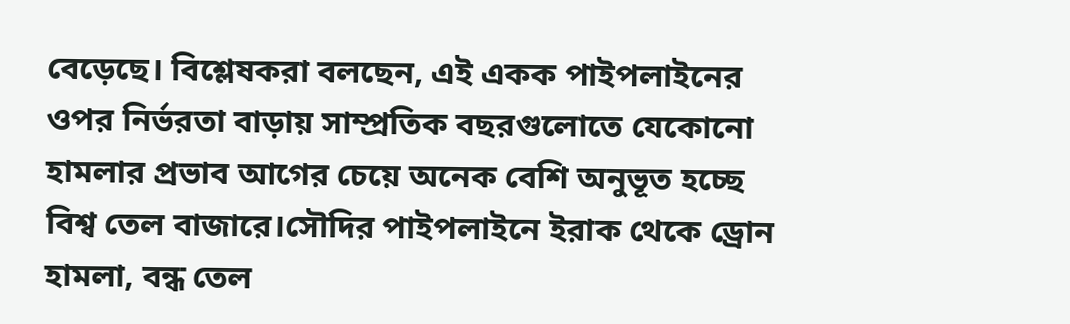বেড়েছে। বিশ্লেষকরা বলছেন, এই একক পাইপলাইনের ওপর নির্ভরতা বাড়ায় সাম্প্রতিক বছরগুলোতে যেকোনো হামলার প্রভাব আগের চেয়ে অনেক বেশি অনুভূত হচ্ছে বিশ্ব তেল বাজারে।সৌদির পাইপলাইনে ইরাক থেকে ড্রোন হামলা, বন্ধ তেল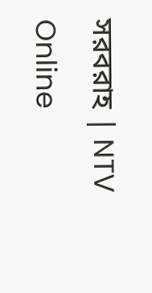সরবরাহ | NTV Online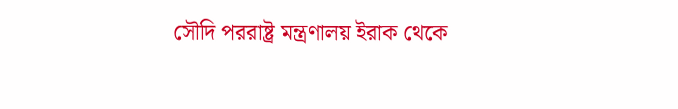সৌদি পররাষ্ট্র মন্ত্রণালয় ইরাক থেকে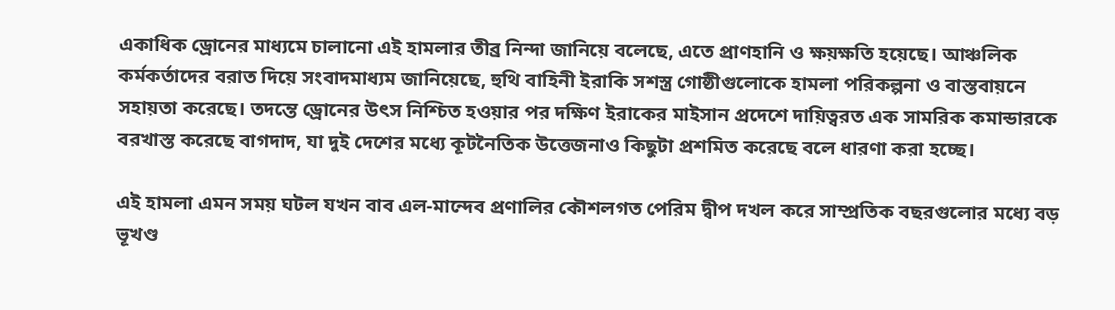একাধিক ড্রোনের মাধ্যমে চালানো এই হামলার তীব্র নিন্দা জানিয়ে বলেছে, এতে প্রাণহানি ও ক্ষয়ক্ষতি হয়েছে। আঞ্চলিক কর্মকর্তাদের বরাত দিয়ে সংবাদমাধ্যম জানিয়েছে, হুথি বাহিনী ইরাকি সশস্ত্র গোষ্ঠীগুলোকে হামলা পরিকল্পনা ও বাস্তবায়নে সহায়তা করেছে। তদন্তে ড্রোনের উৎস নিশ্চিত হওয়ার পর দক্ষিণ ইরাকের মাইসান প্রদেশে দায়িত্বরত এক সামরিক কমান্ডারকে বরখাস্ত করেছে বাগদাদ, যা দুই দেশের মধ্যে কূটনৈতিক উত্তেজনাও কিছুটা প্রশমিত করেছে বলে ধারণা করা হচ্ছে।

এই হামলা এমন সময় ঘটল যখন বাব এল-মান্দেব প্রণালির কৌশলগত পেরিম দ্বীপ দখল করে সাম্প্রতিক বছরগুলোর মধ্যে বড় ভূখণ্ড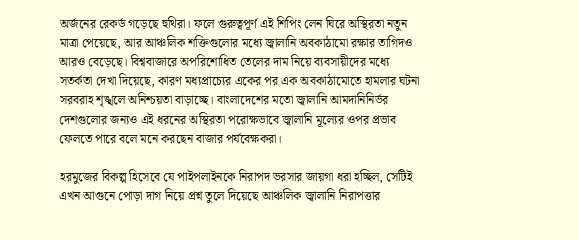অর্জনের রেকর্ড গড়েছে হুথিরা। ফলে গুরুত্বপূর্ণ এই শিপিং লেন ঘিরে অস্থিরতা নতুন মাত্রা পেয়েছে, আর আঞ্চলিক শক্তিগুলোর মধ্যে জ্বালানি অবকাঠামো রক্ষার তাগিদও আরও বেড়েছে। বিশ্ববাজারে অপরিশোধিত তেলের দাম নিয়ে ব্যবসায়ীদের মধ্যে সতর্কতা দেখা দিয়েছে, কারণ মধ্যপ্রাচ্যের একের পর এক অবকাঠামোতে হামলার ঘটনা সরবরাহ শৃঙ্খলে অনিশ্চয়তা বাড়াচ্ছে। বাংলাদেশের মতো জ্বালানি আমদানিনির্ভর দেশগুলোর জন্যও এই ধরনের অস্থিরতা পরোক্ষভাবে জ্বালানি মূল্যের ওপর প্রভাব ফেলতে পারে বলে মনে করছেন বাজার পর্যবেক্ষকরা।

হরমুজের বিকল্প হিসেবে যে পাইপলাইনকে নিরাপদ ভরসার জায়গা ধরা হচ্ছিল, সেটিই এখন আগুনে পোড়া দাগ নিয়ে প্রশ্ন তুলে দিয়েছে আঞ্চলিক জ্বালানি নিরাপত্তার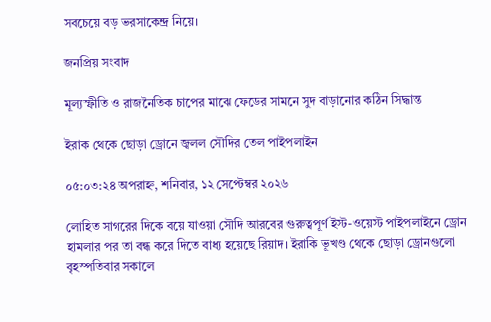সবচেয়ে বড় ভরসাকেন্দ্র নিয়ে।

জনপ্রিয় সংবাদ

মূল্যস্ফীতি ও রাজনৈতিক চাপের মাঝে ফেডের সামনে সুদ বাড়ানোর কঠিন সিদ্ধান্ত

ইরাক থেকে ছোড়া ড্রোনে জ্বলল সৌদির তেল পাইপলাইন

০৫:০৩:২৪ অপরাহ্ন, শনিবার, ১২ সেপ্টেম্বর ২০২৬

লোহিত সাগরের দিকে বয়ে যাওয়া সৌদি আরবের গুরুত্বপূর্ণ ইস্ট-ওয়েস্ট পাইপলাইনে ড্রোন হামলার পর তা বন্ধ করে দিতে বাধ্য হয়েছে রিয়াদ। ইরাকি ভূখণ্ড থেকে ছোড়া ড্রোনগুলো বৃহস্পতিবার সকালে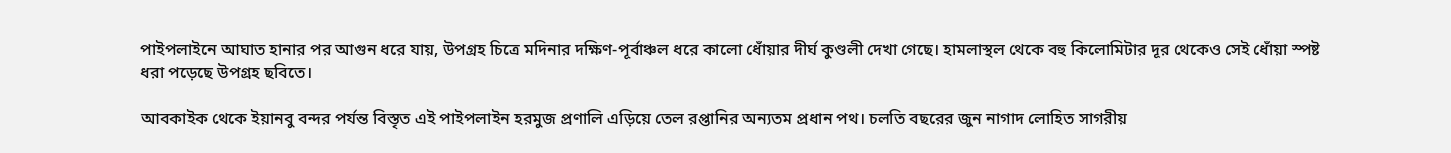পাইপলাইনে আঘাত হানার পর আগুন ধরে যায়, উপগ্রহ চিত্রে মদিনার দক্ষিণ-পূর্বাঞ্চল ধরে কালো ধোঁয়ার দীর্ঘ কুণ্ডলী দেখা গেছে। হামলাস্থল থেকে বহু কিলোমিটার দূর থেকেও সেই ধোঁয়া স্পষ্ট ধরা পড়েছে উপগ্রহ ছবিতে।

আবকাইক থেকে ইয়ানবু বন্দর পর্যন্ত বিস্তৃত এই পাইপলাইন হরমুজ প্রণালি এড়িয়ে তেল রপ্তানির অন্যতম প্রধান পথ। চলতি বছরের জুন নাগাদ লোহিত সাগরীয়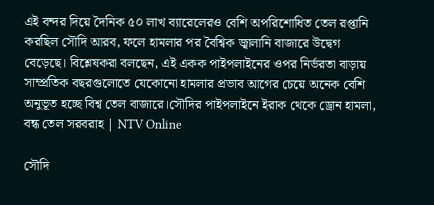এই বন্দর দিয়ে দৈনিক ৫০ লাখ ব্যারেলেরও বেশি অপরিশোধিত তেল রপ্তানি করছিল সৌদি আরব, ফলে হামলার পর বৈশ্বিক জ্বালানি বাজারে উদ্বেগ বেড়েছে। বিশ্লেষকরা বলছেন, এই একক পাইপলাইনের ওপর নির্ভরতা বাড়ায় সাম্প্রতিক বছরগুলোতে যেকোনো হামলার প্রভাব আগের চেয়ে অনেক বেশি অনুভূত হচ্ছে বিশ্ব তেল বাজারে।সৌদির পাইপলাইনে ইরাক থেকে ড্রোন হামলা, বন্ধ তেল সরবরাহ | NTV Online

সৌদি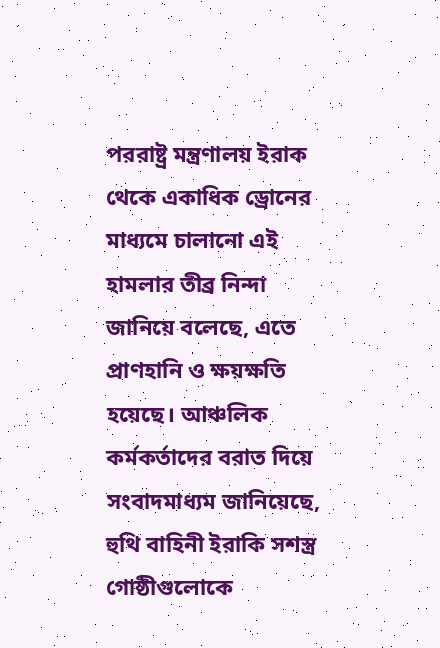পররাষ্ট্র মন্ত্রণালয় ইরাক থেকে একাধিক ড্রোনের মাধ্যমে চালানো এই হামলার তীব্র নিন্দা জানিয়ে বলেছে, এতে প্রাণহানি ও ক্ষয়ক্ষতি হয়েছে। আঞ্চলিক কর্মকর্তাদের বরাত দিয়ে সংবাদমাধ্যম জানিয়েছে, হুথি বাহিনী ইরাকি সশস্ত্র গোষ্ঠীগুলোকে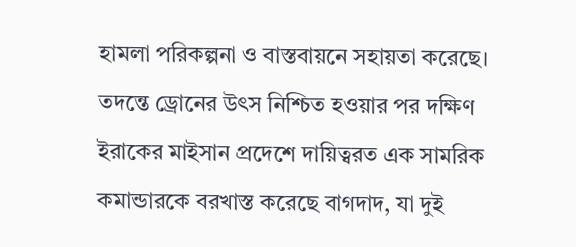হামলা পরিকল্পনা ও বাস্তবায়নে সহায়তা করেছে। তদন্তে ড্রোনের উৎস নিশ্চিত হওয়ার পর দক্ষিণ ইরাকের মাইসান প্রদেশে দায়িত্বরত এক সামরিক কমান্ডারকে বরখাস্ত করেছে বাগদাদ, যা দুই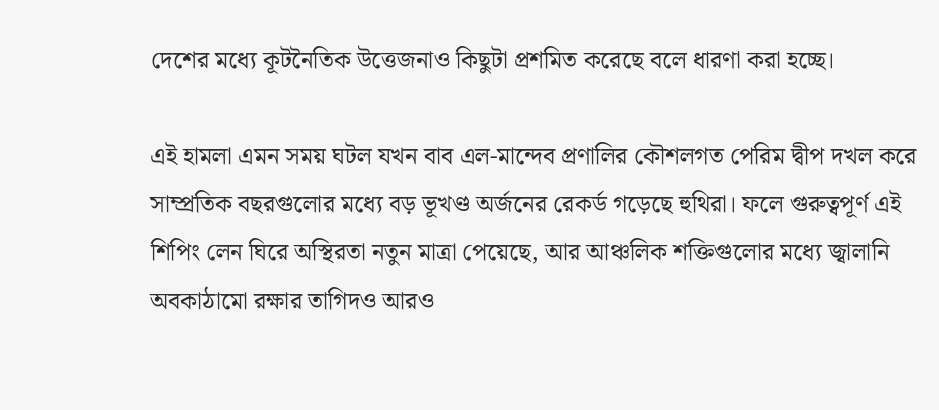দেশের মধ্যে কূটনৈতিক উত্তেজনাও কিছুটা প্রশমিত করেছে বলে ধারণা করা হচ্ছে।

এই হামলা এমন সময় ঘটল যখন বাব এল-মান্দেব প্রণালির কৌশলগত পেরিম দ্বীপ দখল করে সাম্প্রতিক বছরগুলোর মধ্যে বড় ভূখণ্ড অর্জনের রেকর্ড গড়েছে হুথিরা। ফলে গুরুত্বপূর্ণ এই শিপিং লেন ঘিরে অস্থিরতা নতুন মাত্রা পেয়েছে, আর আঞ্চলিক শক্তিগুলোর মধ্যে জ্বালানি অবকাঠামো রক্ষার তাগিদও আরও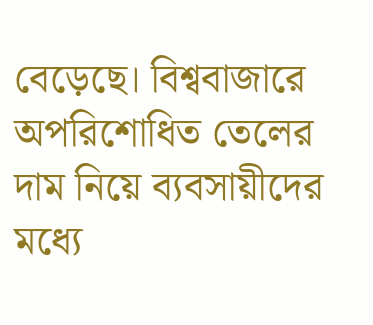বেড়েছে। বিশ্ববাজারে অপরিশোধিত তেলের দাম নিয়ে ব্যবসায়ীদের মধ্যে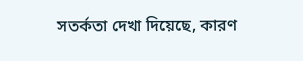সতর্কতা দেখা দিয়েছে, কারণ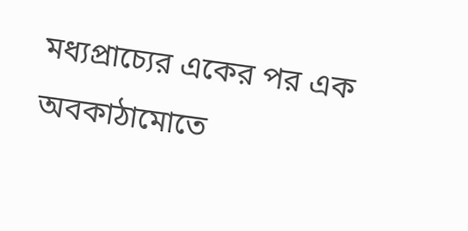মধ্যপ্রাচ্যের একের পর এক অবকাঠামোতে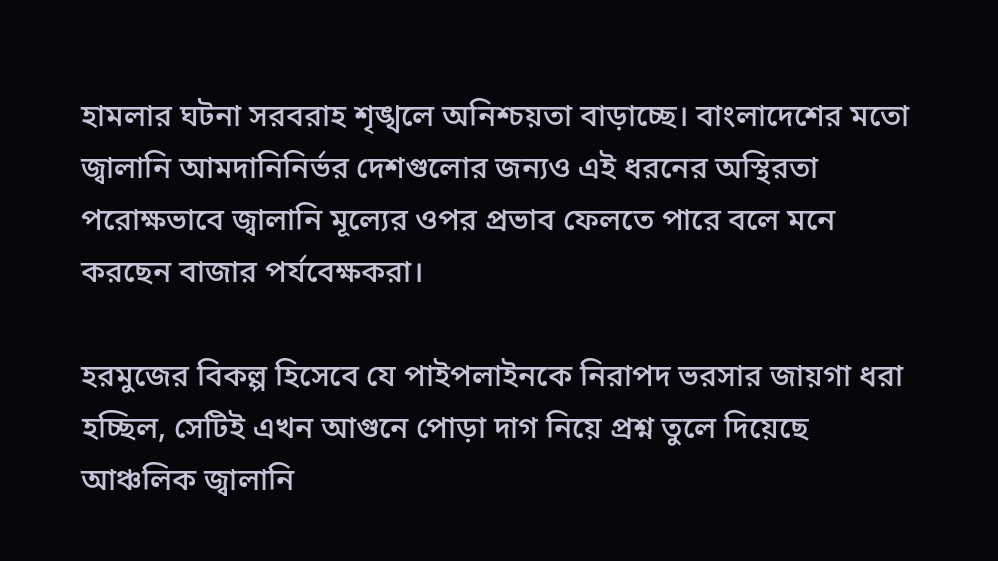হামলার ঘটনা সরবরাহ শৃঙ্খলে অনিশ্চয়তা বাড়াচ্ছে। বাংলাদেশের মতো জ্বালানি আমদানিনির্ভর দেশগুলোর জন্যও এই ধরনের অস্থিরতা পরোক্ষভাবে জ্বালানি মূল্যের ওপর প্রভাব ফেলতে পারে বলে মনে করছেন বাজার পর্যবেক্ষকরা।

হরমুজের বিকল্প হিসেবে যে পাইপলাইনকে নিরাপদ ভরসার জায়গা ধরা হচ্ছিল, সেটিই এখন আগুনে পোড়া দাগ নিয়ে প্রশ্ন তুলে দিয়েছে আঞ্চলিক জ্বালানি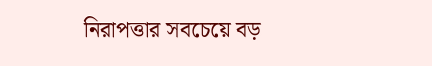নিরাপত্তার সবচেয়ে বড়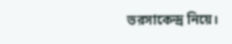ভরসাকেন্দ্র নিয়ে।